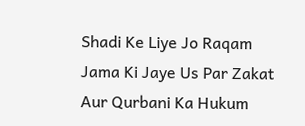Shadi Ke Liye Jo Raqam Jama Ki Jaye Us Par Zakat Aur Qurbani Ka Hukum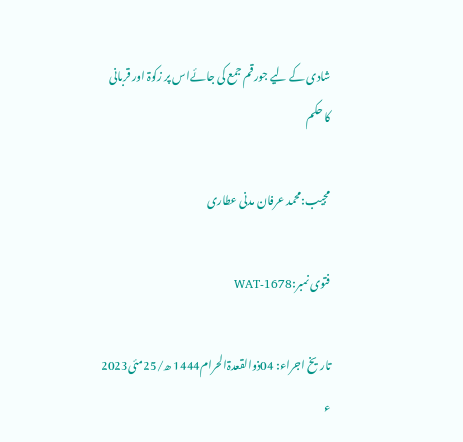شادی کے لیے جورقم جمع کی جائےاس پر زکوۃ اور قربانی کا حکم

مجیب:محمد عرفان مدنی عطاری

فتوی نمبر:WAT-1678

تاریخ اجراء: 04ذوالقعدۃالحرام1444 ھ/25مئی2023   ء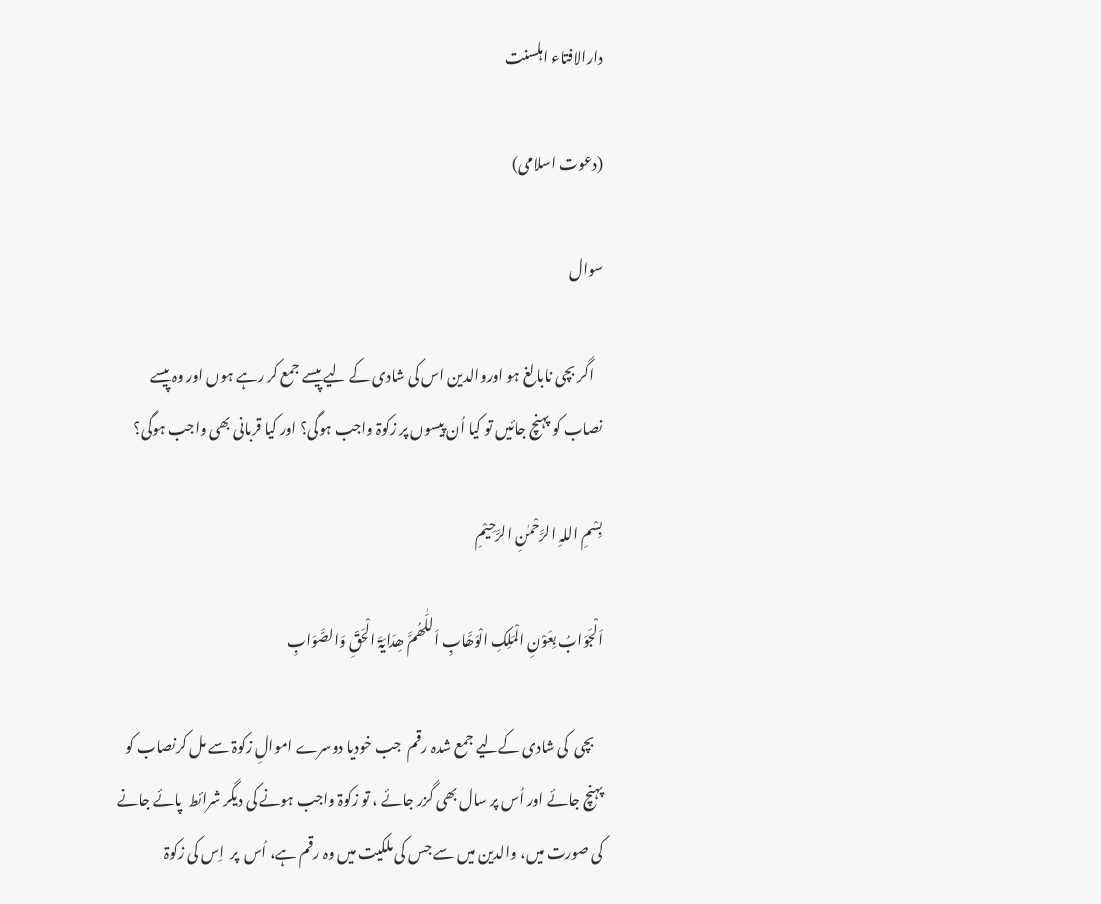دارالافتاء اہلسنت

(دعوت اسلامی)

سوال

   اگر بچی نابالغ ہو اوروالدین اس کی شادی کے لیے پیسے جمع کر رہے ہوں اور وہ پیسے نصاب کو پہنچ جائیں تو کیا اُن پیسوں پر زکوۃ واجب ہوگی؟ اور کیا قربانی بھی واجب ہوگی؟

بِسْمِ اللہِ الرَّحْمٰنِ الرَّحِیْمِ

اَلْجَوَابُ بِعَوْنِ الْمَلِکِ الْوَھَّابِ اَللّٰھُمَّ ھِدَایَۃَ الْحَقِّ وَالصَّوَابِ

   بچی  کی شادی کےلیے جمع شدہ رقم  جب خودیا دوسرے اموالِ زکوۃ سے مل کرنصاب کو پہنچ جائے اور اُس پر سال بھی گزر جائے ، تو زکوۃ واجب ہونے کی دیگر شرائط  پائے جانے کی صورت میں، والدین میں سے جس کی ملکیت میں وہ رقم ہے، اُس  پر  اِس کی زکوۃ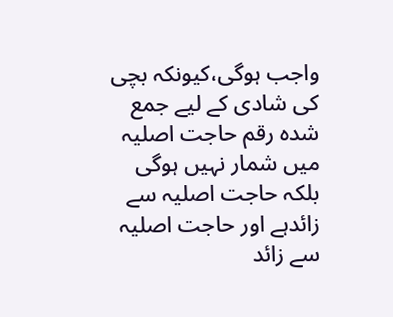واجب ہوگی،کیونکہ بچی کی شادی کے لیے جمع شدہ رقم حاجت اصلیہ میں شمار نہیں ہوگی بلکہ حاجت اصلیہ سے زائدہے اور حاجت اصلیہ سے زائد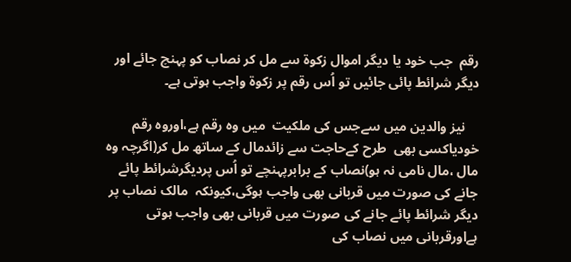رقم  جب خود یا دیگر اموال زکوۃ سے مل کر نصاب کو پہنچ جائے اور دیگر شرائط پائی جائیں تو اُس رقم پر زکوۃ واجب ہوتی ہے۔

    نیز والدین میں سےجس کی ملکیت  میں وہ رقم ہے،اوروہ رقم خودیاکسی بھی  طرح کےحاجت سے زائدمال کے ساتھ مل کر(اگرچہ وہ مال ،مال نامی نہ ہو)نصاب کے برابرپہنچے تو اُس پردیگرشرائط پائے جانے کی صورت میں قربانی بھی واجب ہوگی،کیونکہ  مالک نصاب پر دیگر شرائط پائے جانے کی صورت میں قربانی بھی واجب ہوتی ہےاورقربانی میں نصاب کی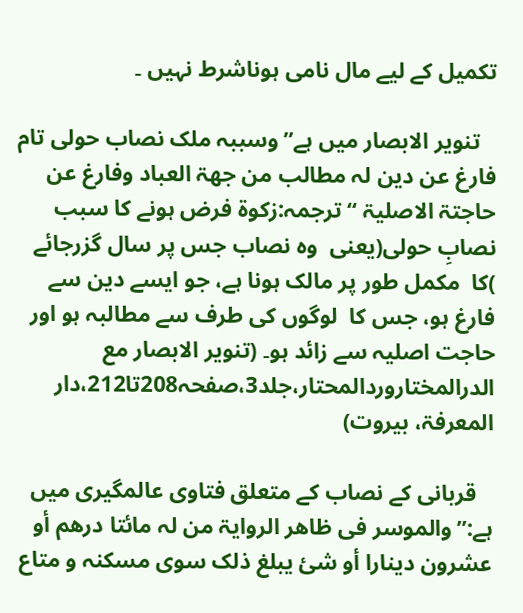تکمیل کے لیے مال نامی ہوناشرط نہیں ۔

   تنویر الابصار میں ہے’’وسببہ ملک نصاب حولی تام  فارغ عن دین لہ مطالب من جھۃ العباد وفارغ عن حاجتۃ الاصلیۃ ‘‘ ترجمہ:زکوۃ فرض ہونے کا سبب نصابِ حولی(یعنی  وہ نصاب جس پر سال گزرجائے )کا  مکمل طور پر مالک ہونا ہے، جو ایسے دین سے فارغ ہو، جس کا  لوگوں کی طرف سے مطالبہ ہو اور حاجت اصلیہ سے زائد ہو۔ (تنویر الابصار مع الدرالمختاروردالمحتار،جلد3،صفحہ208تا212،دار المعرفۃ، بیروت)

   قربانی کے نصاب کے متعلق فتاوی عالمگیری میں ہے:’’والموسر فی ظاھر الروایۃ من لہ مائتا درھم أو عشرون دینارا أو شئ یبلغ ذلک سوی مسکنہ و متاع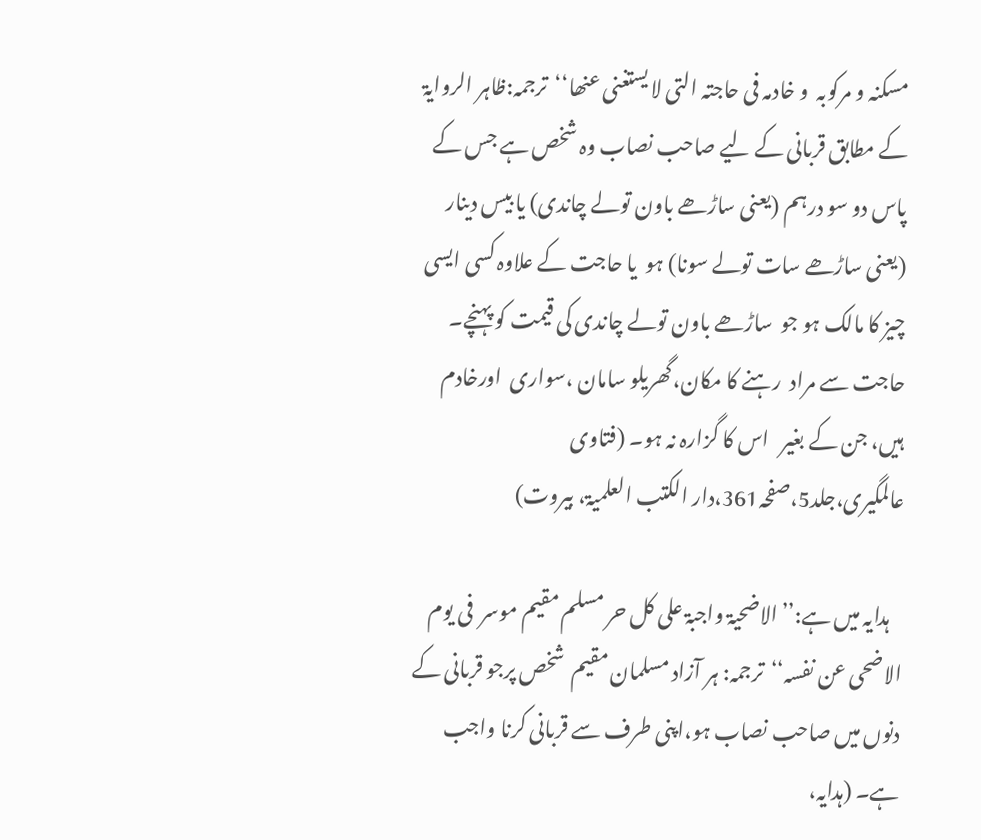مسکنہ و مرکوبہ  و خادمہ فی حاجتہ التی لا یستغنی عنھا‘‘ترجمہ:ظاہر الروایۃ کے مطابق قربانی کے لیے صاحب نصاب وہ شخص ہے جس کے پاس دو سو درہم (یعنی ساڑھے باون تولے چاندی) یا بیس دینار (یعنی ساڑھے سات تولے سونا) ہو  یا حاجت کے علاوہ کسی ایسی چیز کا مالک ہو جو  ساڑھے باون تولے چاندی کی قیمت کو پہنچے۔ حاجت سے مراد  رہنے کا مکان،گھریلو سامان ،سواری  اورخادم  ہیں، جن کے بغیر   اس کا گزارہ نہ ہو۔ (فتاوی عالمگیری،جلد5،صفحہ361،دار الکتب العلمیۃ، بیروت)

   ہدایہ میں ہے:’’الاضحیۃ واجبۃ علی کل حر مسلم مقیم موسر  فی یوم الاضحی عن نفسہ‘‘ترجمہ: ہر آزاد مسلمان مقیم  شخص پرجو قربانی کے دنوں میں صاحب نصاب ہو،اپنی طرف سے قربانی کرنا واجب ہے۔ (ہدایہ،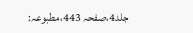جلد4،صفحہ 443،مطبوعہ: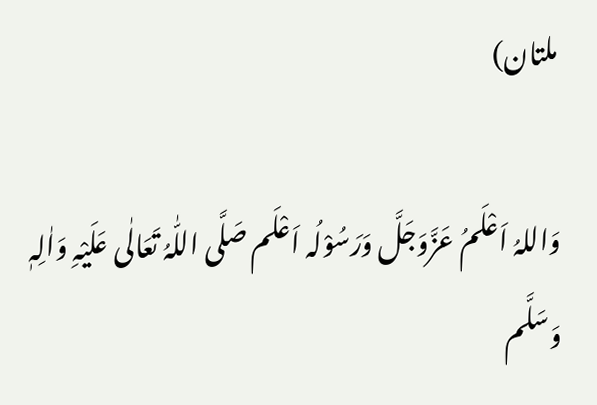ملتان)

وَاللہُ اَعْلَمُ عَزَّوَجَلَّ وَرَسُوْلُہ اَعْلَم صَلَّی اللّٰہُ تَعَالٰی عَلَیْہِ وَاٰلِہٖ وَسَلَّم